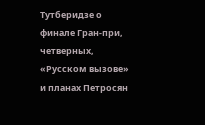Тутберидзе о финале Гран-при, четверных, «Русском вызове» и планах Петросян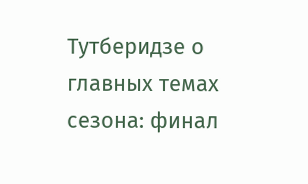Тутберидзе о главных темах сезона: финал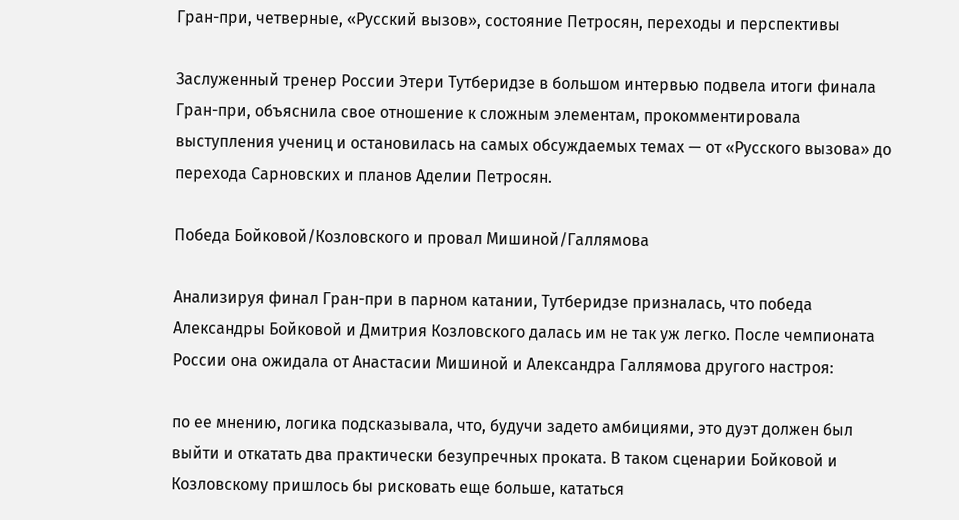Гран-при, четверные, «Русский вызов», состояние Петросян, переходы и перспективы

Заслуженный тренер России Этери Тутберидзе в большом интервью подвела итоги финала Гран-при, объяснила свое отношение к сложным элементам, прокомментировала выступления учениц и остановилась на самых обсуждаемых темах — от «Русского вызова» до перехода Сарновских и планов Аделии Петросян.

Победа Бойковой/Козловского и провал Мишиной/Галлямова

Анализируя финал Гран-при в парном катании, Тутберидзе призналась, что победа Александры Бойковой и Дмитрия Козловского далась им не так уж легко. После чемпионата России она ожидала от Анастасии Мишиной и Александра Галлямова другого настроя:

по ее мнению, логика подсказывала, что, будучи задето амбициями, это дуэт должен был выйти и откатать два практически безупречных проката. В таком сценарии Бойковой и Козловскому пришлось бы рисковать еще больше, кататься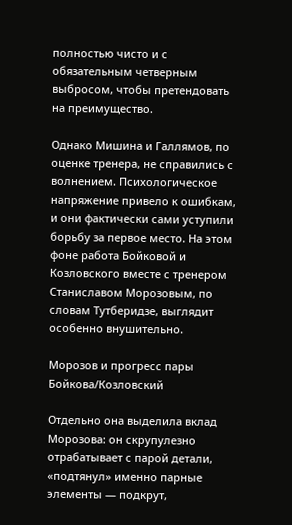полностью чисто и с обязательным четверным выбросом, чтобы претендовать на преимущество.

Однако Мишина и Галлямов, по оценке тренера, не справились с волнением. Психологическое напряжение привело к ошибкам, и они фактически сами уступили борьбу за первое место. На этом фоне работа Бойковой и Козловского вместе с тренером Станиславом Морозовым, по словам Тутберидзе, выглядит особенно внушительно.

Морозов и прогресс пары Бойкова/Козловский

Отдельно она выделила вклад Морозова: он скрупулезно отрабатывает с парой детали, «подтянул» именно парные элементы — подкрут,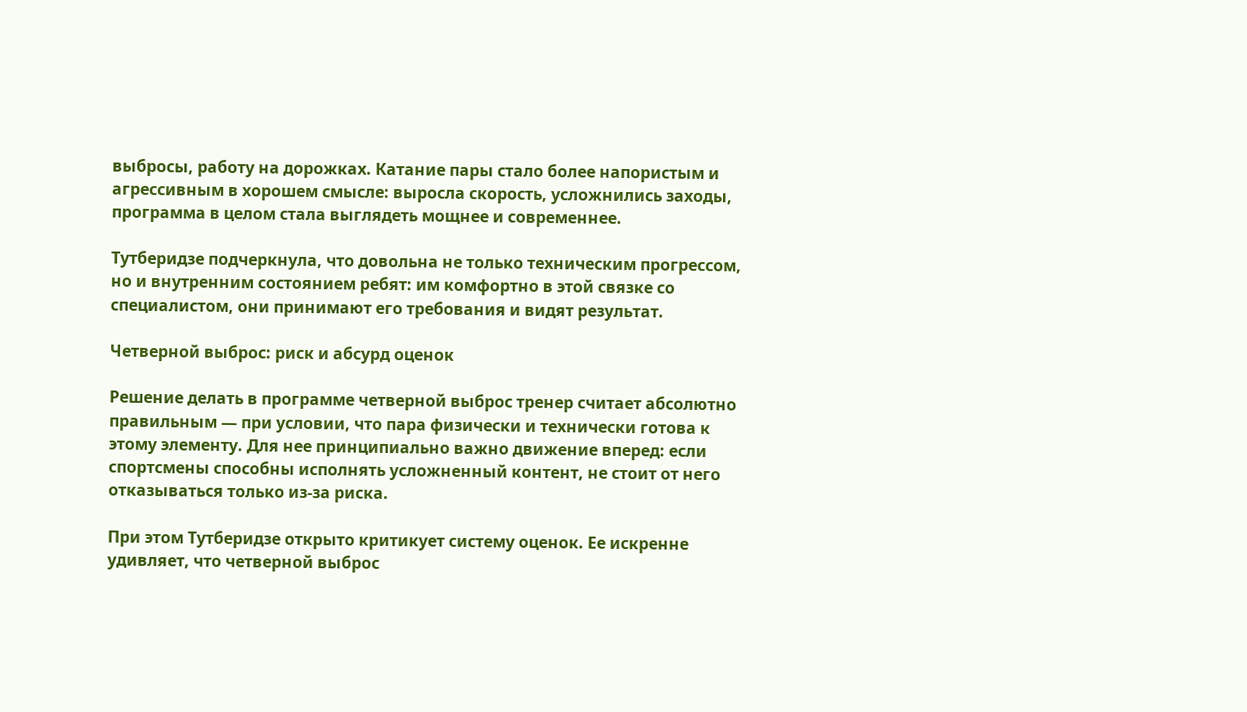выбросы, работу на дорожках. Катание пары стало более напористым и агрессивным в хорошем смысле: выросла скорость, усложнились заходы, программа в целом стала выглядеть мощнее и современнее.

Тутберидзе подчеркнула, что довольна не только техническим прогрессом, но и внутренним состоянием ребят: им комфортно в этой связке со специалистом, они принимают его требования и видят результат.

Четверной выброс: риск и абсурд оценок

Решение делать в программе четверной выброс тренер считает абсолютно правильным — при условии, что пара физически и технически готова к этому элементу. Для нее принципиально важно движение вперед: если спортсмены способны исполнять усложненный контент, не стоит от него отказываться только из-за риска.

При этом Тутберидзе открыто критикует систему оценок. Ее искренне удивляет, что четверной выброс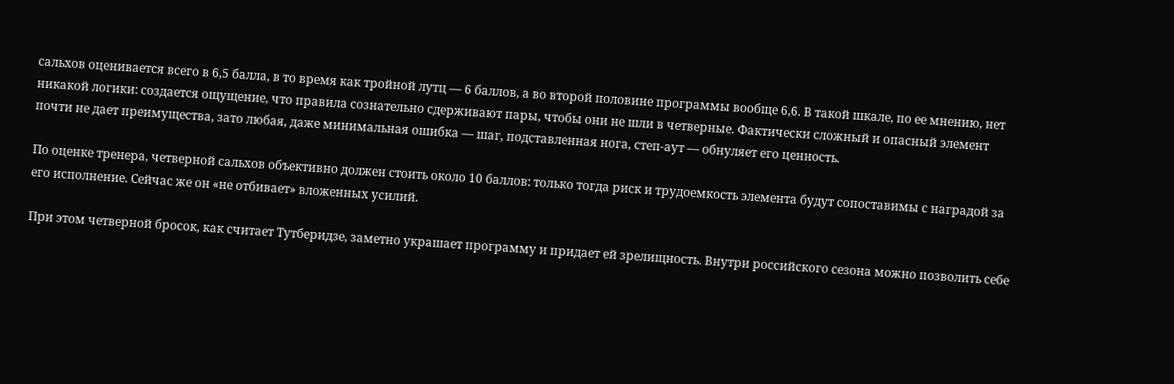сальхов оценивается всего в 6,5 балла, в то время как тройной лутц — 6 баллов, а во второй половине программы вообще 6,6. В такой шкале, по ее мнению, нет никакой логики: создается ощущение, что правила сознательно сдерживают пары, чтобы они не шли в четверные. Фактически сложный и опасный элемент почти не дает преимущества, зато любая, даже минимальная ошибка — шаг, подставленная нога, степ-аут — обнуляет его ценность.

По оценке тренера, четверной сальхов объективно должен стоить около 10 баллов: только тогда риск и трудоемкость элемента будут сопоставимы с наградой за его исполнение. Сейчас же он «не отбивает» вложенных усилий.

При этом четверной бросок, как считает Тутберидзе, заметно украшает программу и придает ей зрелищность. Внутри российского сезона можно позволить себе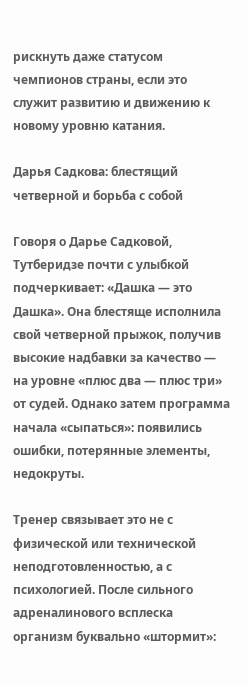рискнуть даже статусом чемпионов страны, если это служит развитию и движению к новому уровню катания.

Дарья Садкова: блестящий четверной и борьба с собой

Говоря о Дарье Садковой, Тутберидзе почти с улыбкой подчеркивает: «Дашка — это Дашка». Она блестяще исполнила свой четверной прыжок, получив высокие надбавки за качество — на уровне «плюс два — плюс три» от судей. Однако затем программа начала «сыпаться»: появились ошибки, потерянные элементы, недокруты.

Тренер связывает это не с физической или технической неподготовленностью, а с психологией. После сильного адреналинового всплеска организм буквально «штормит»: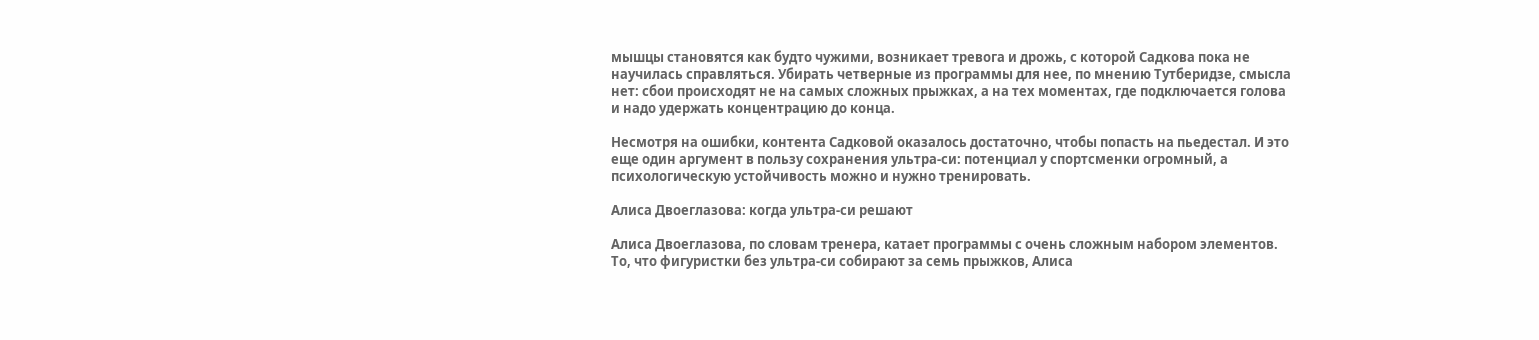мышцы становятся как будто чужими, возникает тревога и дрожь, с которой Садкова пока не научилась справляться. Убирать четверные из программы для нее, по мнению Тутберидзе, смысла нет: сбои происходят не на самых сложных прыжках, а на тех моментах, где подключается голова и надо удержать концентрацию до конца.

Несмотря на ошибки, контента Садковой оказалось достаточно, чтобы попасть на пьедестал. И это еще один аргумент в пользу сохранения ультра-си: потенциал у спортсменки огромный, а психологическую устойчивость можно и нужно тренировать.

Алиса Двоеглазова: когда ультра-си решают

Алиса Двоеглазова, по словам тренера, катает программы с очень сложным набором элементов. То, что фигуристки без ультра-си собирают за семь прыжков, Алиса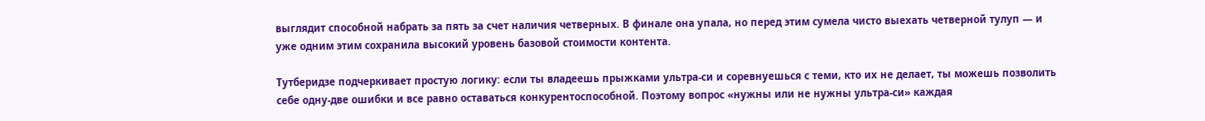выглядит способной набрать за пять за счет наличия четверных. В финале она упала, но перед этим сумела чисто выехать четверной тулуп — и уже одним этим сохранила высокий уровень базовой стоимости контента.

Тутберидзе подчеркивает простую логику: если ты владеешь прыжками ультра-си и соревнуешься с теми, кто их не делает, ты можешь позволить себе одну-две ошибки и все равно оставаться конкурентоспособной. Поэтому вопрос «нужны или не нужны ультра-си» каждая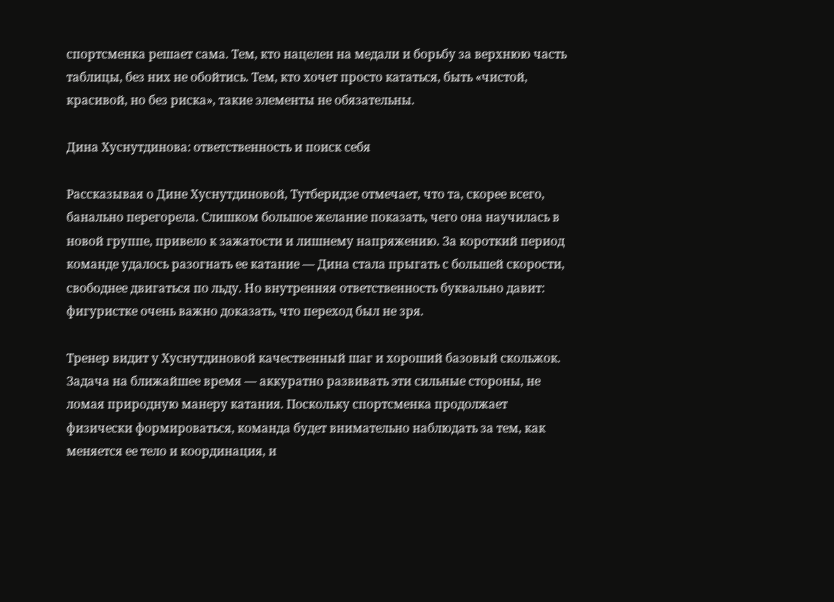спортсменка решает сама. Тем, кто нацелен на медали и борьбу за верхнюю часть таблицы, без них не обойтись. Тем, кто хочет просто кататься, быть «чистой, красивой, но без риска», такие элементы не обязательны.

Дина Хуснутдинова: ответственность и поиск себя

Рассказывая о Дине Хуснутдиновой, Тутберидзе отмечает, что та, скорее всего, банально перегорела. Слишком большое желание показать, чего она научилась в новой группе, привело к зажатости и лишнему напряжению. За короткий период команде удалось разогнать ее катание — Дина стала прыгать с большей скорости, свободнее двигаться по льду. Но внутренняя ответственность буквально давит: фигуристке очень важно доказать, что переход был не зря.

Тренер видит у Хуснутдиновой качественный шаг и хороший базовый скольжок. Задача на ближайшее время — аккуратно развивать эти сильные стороны, не ломая природную манеру катания. Поскольку спортсменка продолжает физически формироваться, команда будет внимательно наблюдать за тем, как меняется ее тело и координация, и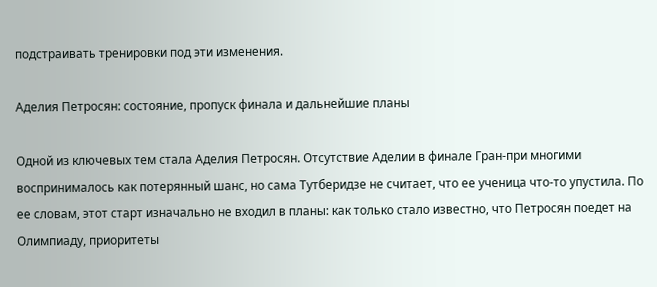подстраивать тренировки под эти изменения.

Аделия Петросян: состояние, пропуск финала и дальнейшие планы

Одной из ключевых тем стала Аделия Петросян. Отсутствие Аделии в финале Гран-при многими воспринималось как потерянный шанс, но сама Тутберидзе не считает, что ее ученица что-то упустила. По ее словам, этот старт изначально не входил в планы: как только стало известно, что Петросян поедет на Олимпиаду, приоритеты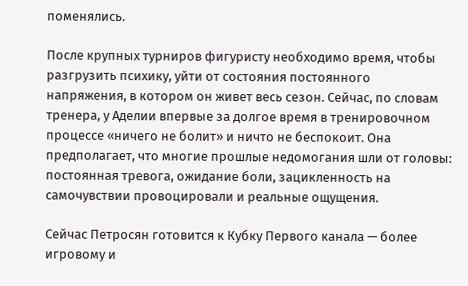поменялись.

После крупных турниров фигуристу необходимо время, чтобы разгрузить психику, уйти от состояния постоянного напряжения, в котором он живет весь сезон. Сейчас, по словам тренера, у Аделии впервые за долгое время в тренировочном процессе «ничего не болит» и ничто не беспокоит. Она предполагает, что многие прошлые недомогания шли от головы: постоянная тревога, ожидание боли, зацикленность на самочувствии провоцировали и реальные ощущения.

Сейчас Петросян готовится к Кубку Первого канала — более игровому и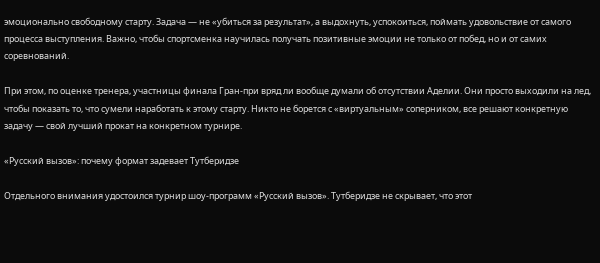эмоционально свободному старту. Задача — не «убиться за результат», а выдохнуть, успокоиться, поймать удовольствие от самого процесса выступления. Важно, чтобы спортсменка научилась получать позитивные эмоции не только от побед, но и от самих соревнований.

При этом, по оценке тренера, участницы финала Гран-при вряд ли вообще думали об отсутствии Аделии. Они просто выходили на лед, чтобы показать то, что сумели наработать к этому старту. Никто не борется с «виртуальным» соперником, все решают конкретную задачу — свой лучший прокат на конкретном турнире.

«Русский вызов»: почему формат задевает Тутберидзе

Отдельного внимания удостоился турнир шоу-программ «Русский вызов». Тутберидзе не скрывает, что этот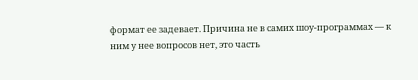формат ее задевает. Причина не в самих шоу-программах — к ним у нее вопросов нет, это часть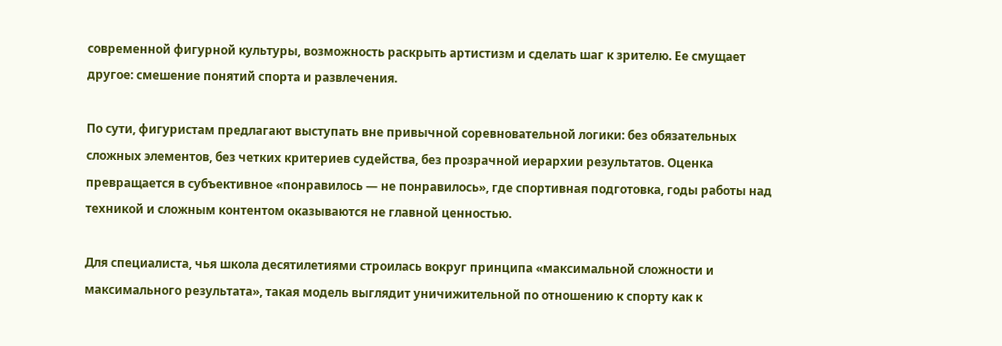современной фигурной культуры, возможность раскрыть артистизм и сделать шаг к зрителю. Ее смущает другое: смешение понятий спорта и развлечения.

По сути, фигуристам предлагают выступать вне привычной соревновательной логики: без обязательных сложных элементов, без четких критериев судейства, без прозрачной иерархии результатов. Оценка превращается в субъективное «понравилось — не понравилось», где спортивная подготовка, годы работы над техникой и сложным контентом оказываются не главной ценностью.

Для специалиста, чья школа десятилетиями строилась вокруг принципа «максимальной сложности и максимального результата», такая модель выглядит уничижительной по отношению к спорту как к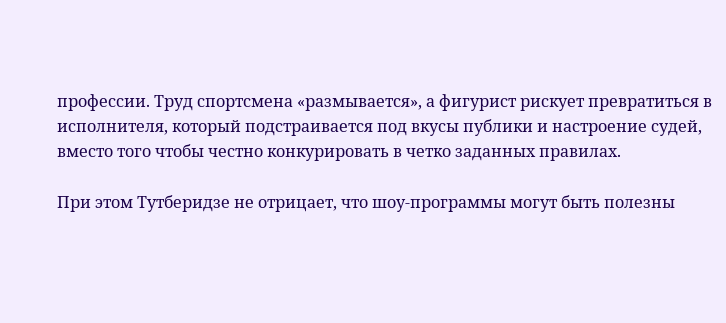профессии. Труд спортсмена «размывается», а фигурист рискует превратиться в исполнителя, который подстраивается под вкусы публики и настроение судей, вместо того чтобы честно конкурировать в четко заданных правилах.

При этом Тутберидзе не отрицает, что шоу-программы могут быть полезны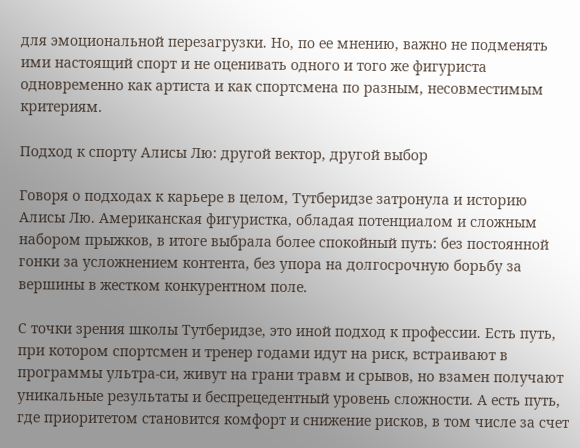для эмоциональной перезагрузки. Но, по ее мнению, важно не подменять ими настоящий спорт и не оценивать одного и того же фигуриста одновременно как артиста и как спортсмена по разным, несовместимым критериям.

Подход к спорту Алисы Лю: другой вектор, другой выбор

Говоря о подходах к карьере в целом, Тутберидзе затронула и историю Алисы Лю. Американская фигуристка, обладая потенциалом и сложным набором прыжков, в итоге выбрала более спокойный путь: без постоянной гонки за усложнением контента, без упора на долгосрочную борьбу за вершины в жестком конкурентном поле.

С точки зрения школы Тутберидзе, это иной подход к профессии. Есть путь, при котором спортсмен и тренер годами идут на риск, встраивают в программы ультра-си, живут на грани травм и срывов, но взамен получают уникальные результаты и беспрецедентный уровень сложности. А есть путь, где приоритетом становится комфорт и снижение рисков, в том числе за счет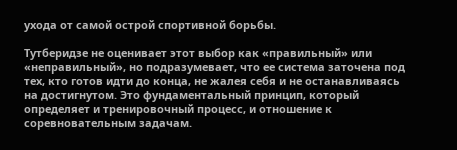ухода от самой острой спортивной борьбы.

Тутберидзе не оценивает этот выбор как «правильный» или «неправильный», но подразумевает, что ее система заточена под тех, кто готов идти до конца, не жалея себя и не останавливаясь на достигнутом. Это фундаментальный принцип, который определяет и тренировочный процесс, и отношение к соревновательным задачам.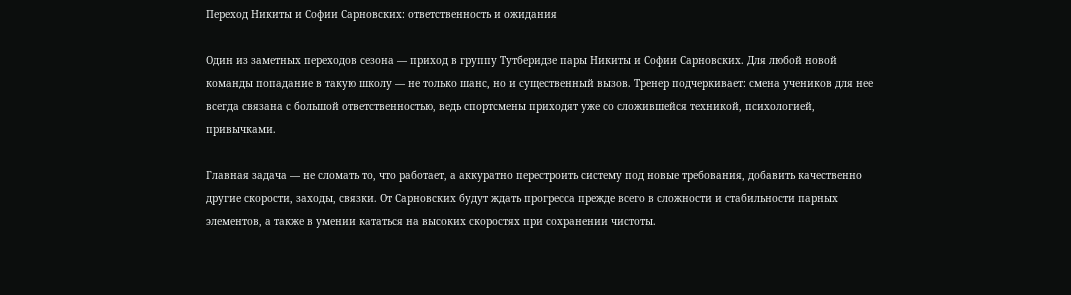Переход Никиты и Софии Сарновских: ответственность и ожидания

Один из заметных переходов сезона — приход в группу Тутберидзе пары Никиты и Софии Сарновских. Для любой новой команды попадание в такую школу — не только шанс, но и существенный вызов. Тренер подчеркивает: смена учеников для нее всегда связана с большой ответственностью, ведь спортсмены приходят уже со сложившейся техникой, психологией, привычками.

Главная задача — не сломать то, что работает, а аккуратно перестроить систему под новые требования, добавить качественно другие скорости, заходы, связки. От Сарновских будут ждать прогресса прежде всего в сложности и стабильности парных элементов, а также в умении кататься на высоких скоростях при сохранении чистоты.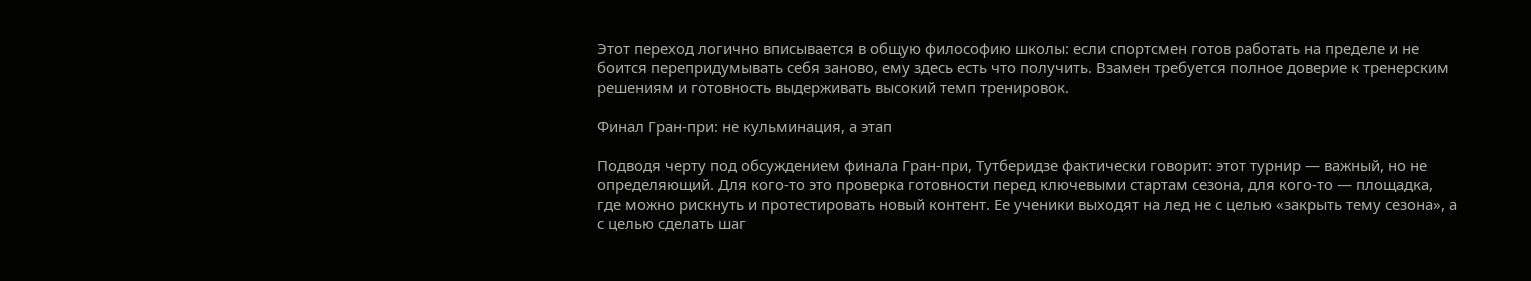Этот переход логично вписывается в общую философию школы: если спортсмен готов работать на пределе и не боится перепридумывать себя заново, ему здесь есть что получить. Взамен требуется полное доверие к тренерским решениям и готовность выдерживать высокий темп тренировок.

Финал Гран-при: не кульминация, а этап

Подводя черту под обсуждением финала Гран-при, Тутберидзе фактически говорит: этот турнир — важный, но не определяющий. Для кого-то это проверка готовности перед ключевыми стартам сезона, для кого-то — площадка, где можно рискнуть и протестировать новый контент. Ее ученики выходят на лед не с целью «закрыть тему сезона», а с целью сделать шаг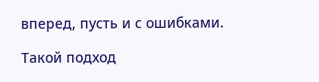вперед, пусть и с ошибками.

Такой подход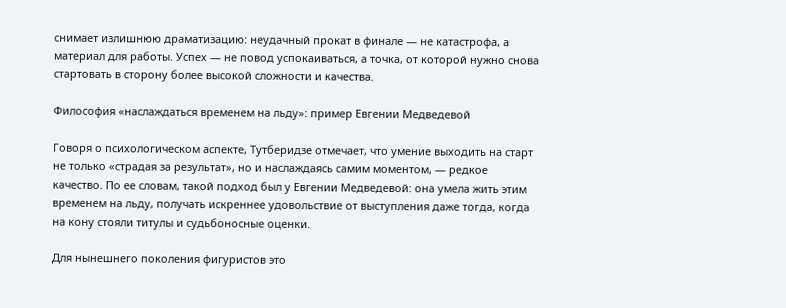снимает излишнюю драматизацию: неудачный прокат в финале — не катастрофа, а материал для работы. Успех — не повод успокаиваться, а точка, от которой нужно снова стартовать в сторону более высокой сложности и качества.

Философия «наслаждаться временем на льду»: пример Евгении Медведевой

Говоря о психологическом аспекте, Тутберидзе отмечает, что умение выходить на старт не только «страдая за результат», но и наслаждаясь самим моментом, — редкое качество. По ее словам, такой подход был у Евгении Медведевой: она умела жить этим временем на льду, получать искреннее удовольствие от выступления даже тогда, когда на кону стояли титулы и судьбоносные оценки.

Для нынешнего поколения фигуристов это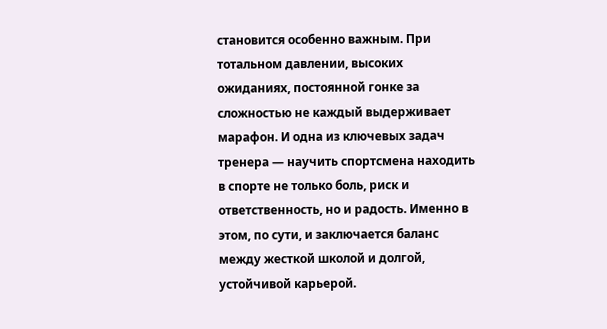становится особенно важным. При тотальном давлении, высоких ожиданиях, постоянной гонке за сложностью не каждый выдерживает марафон. И одна из ключевых задач тренера — научить спортсмена находить в спорте не только боль, риск и ответственность, но и радость. Именно в этом, по сути, и заключается баланс между жесткой школой и долгой, устойчивой карьерой.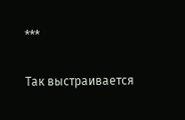***

Так выстраивается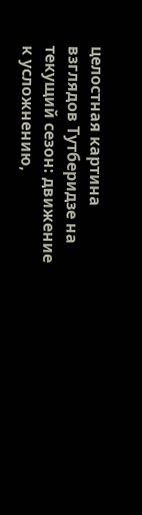целостная картина взглядов Тутберидзе на текущий сезон: движение к усложнению,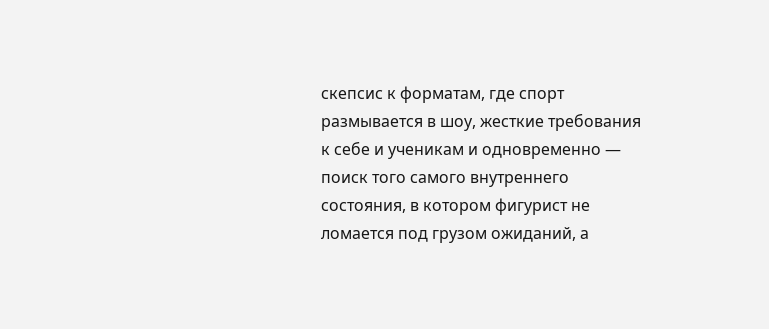скепсис к форматам, где спорт размывается в шоу, жесткие требования к себе и ученикам и одновременно — поиск того самого внутреннего состояния, в котором фигурист не ломается под грузом ожиданий, а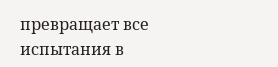превращает все испытания в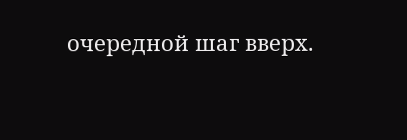очередной шаг вверх.